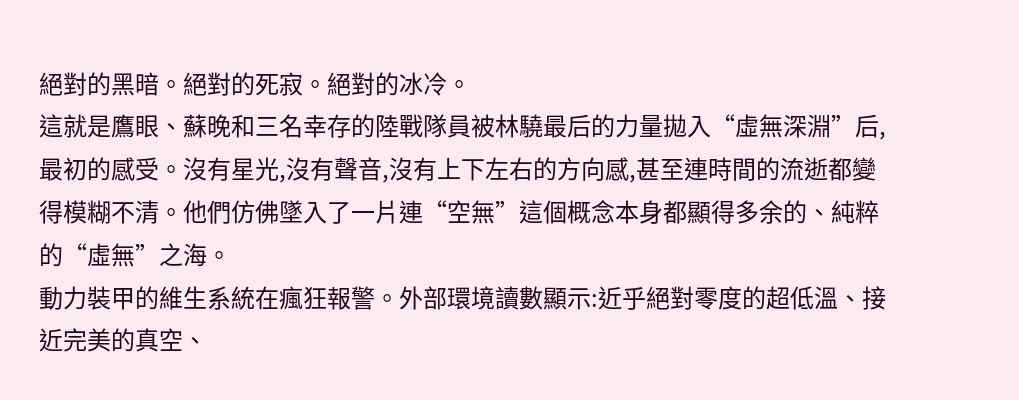絕對的黑暗。絕對的死寂。絕對的冰冷。
這就是鷹眼、蘇晚和三名幸存的陸戰隊員被林驍最后的力量拋入“虛無深淵”后,最初的感受。沒有星光,沒有聲音,沒有上下左右的方向感,甚至連時間的流逝都變得模糊不清。他們仿佛墜入了一片連“空無”這個概念本身都顯得多余的、純粹的“虛無”之海。
動力裝甲的維生系統在瘋狂報警。外部環境讀數顯示:近乎絕對零度的超低溫、接近完美的真空、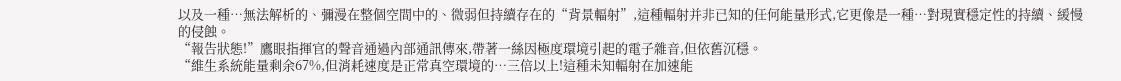以及一種…無法解析的、彌漫在整個空間中的、微弱但持續存在的“背景輻射”,這種輻射并非已知的任何能量形式,它更像是一種…對現實穩定性的持續、緩慢的侵蝕。
“報告狀態!”鷹眼指揮官的聲音通過內部通訊傳來,帶著一絲因極度環境引起的電子雜音,但依舊沉穩。
“維生系統能量剩余67%,但消耗速度是正常真空環境的…三倍以上!這種未知輻射在加速能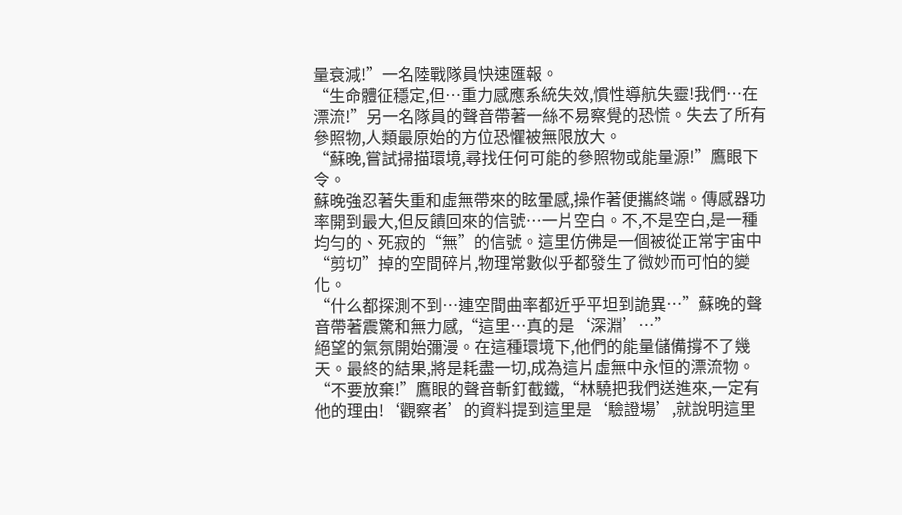量衰減!”一名陸戰隊員快速匯報。
“生命體征穩定,但…重力感應系統失效,慣性導航失靈!我們…在漂流!”另一名隊員的聲音帶著一絲不易察覺的恐慌。失去了所有參照物,人類最原始的方位恐懼被無限放大。
“蘇晚,嘗試掃描環境,尋找任何可能的參照物或能量源!”鷹眼下令。
蘇晚強忍著失重和虛無帶來的眩暈感,操作著便攜終端。傳感器功率開到最大,但反饋回來的信號…一片空白。不,不是空白,是一種均勻的、死寂的“無”的信號。這里仿佛是一個被從正常宇宙中“剪切”掉的空間碎片,物理常數似乎都發生了微妙而可怕的變化。
“什么都探測不到…連空間曲率都近乎平坦到詭異…”蘇晚的聲音帶著震驚和無力感,“這里…真的是‘深淵’…”
絕望的氣氛開始彌漫。在這種環境下,他們的能量儲備撐不了幾天。最終的結果,將是耗盡一切,成為這片虛無中永恒的漂流物。
“不要放棄!”鷹眼的聲音斬釘截鐵,“林驍把我們送進來,一定有他的理由!‘觀察者’的資料提到這里是‘驗證場’,就說明這里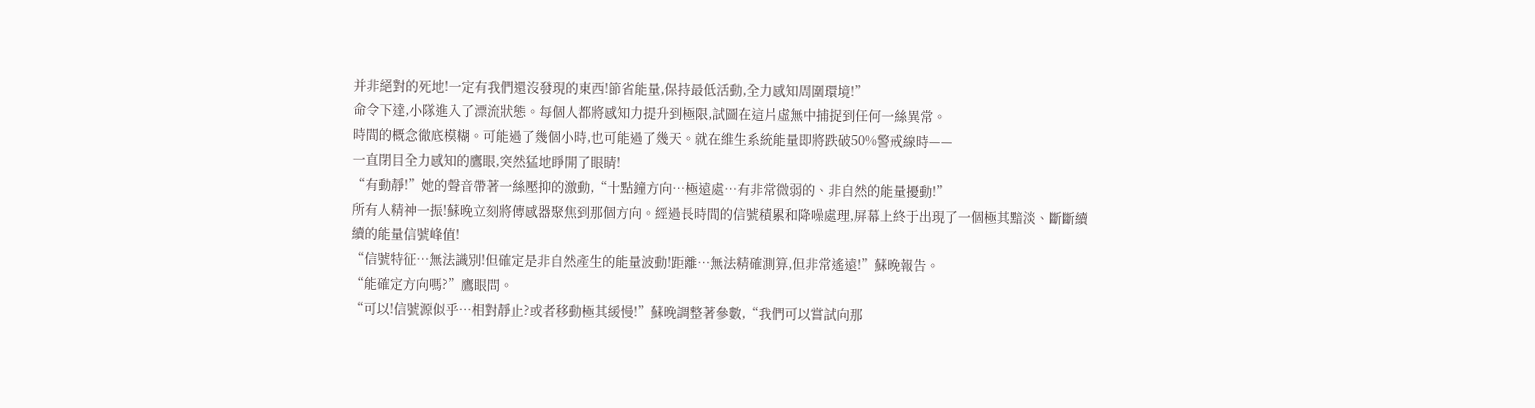并非絕對的死地!一定有我們還沒發現的東西!節省能量,保持最低活動,全力感知周圍環境!”
命令下達,小隊進入了漂流狀態。每個人都將感知力提升到極限,試圖在這片虛無中捕捉到任何一絲異常。
時間的概念徹底模糊。可能過了幾個小時,也可能過了幾天。就在維生系統能量即將跌破50%警戒線時——
一直閉目全力感知的鷹眼,突然猛地睜開了眼睛!
“有動靜!”她的聲音帶著一絲壓抑的激動,“十點鐘方向…極遠處…有非常微弱的、非自然的能量擾動!”
所有人精神一振!蘇晚立刻將傳感器聚焦到那個方向。經過長時間的信號積累和降噪處理,屏幕上終于出現了一個極其黯淡、斷斷續續的能量信號峰值!
“信號特征…無法識別!但確定是非自然產生的能量波動!距離…無法精確測算,但非常遙遠!”蘇晚報告。
“能確定方向嗎?”鷹眼問。
“可以!信號源似乎…相對靜止?或者移動極其緩慢!”蘇晚調整著參數,“我們可以嘗試向那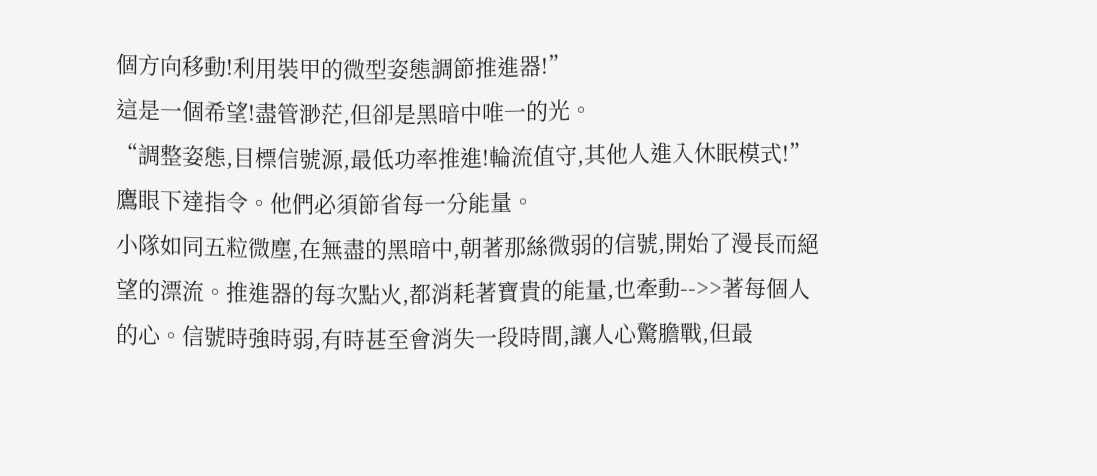個方向移動!利用裝甲的微型姿態調節推進器!”
這是一個希望!盡管渺茫,但卻是黑暗中唯一的光。
“調整姿態,目標信號源,最低功率推進!輪流值守,其他人進入休眠模式!”鷹眼下達指令。他們必須節省每一分能量。
小隊如同五粒微塵,在無盡的黑暗中,朝著那絲微弱的信號,開始了漫長而絕望的漂流。推進器的每次點火,都消耗著寶貴的能量,也牽動-->>著每個人的心。信號時強時弱,有時甚至會消失一段時間,讓人心驚膽戰,但最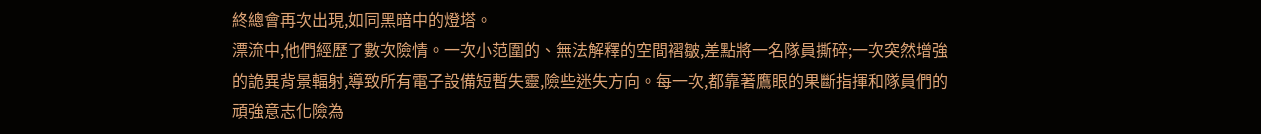終總會再次出現,如同黑暗中的燈塔。
漂流中,他們經歷了數次險情。一次小范圍的、無法解釋的空間褶皺,差點將一名隊員撕碎;一次突然增強的詭異背景輻射,導致所有電子設備短暫失靈,險些迷失方向。每一次,都靠著鷹眼的果斷指揮和隊員們的頑強意志化險為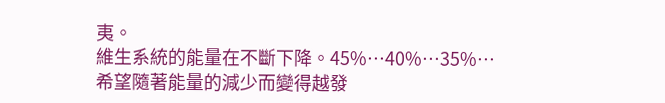夷。
維生系統的能量在不斷下降。45%…40%…35%…
希望隨著能量的減少而變得越發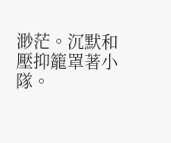渺茫。沉默和壓抑籠罩著小隊。